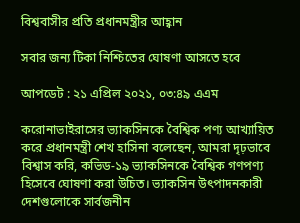বিশ্ববাসীর প্রতি প্রধানমন্ত্রীর আহ্বান

সবার জন্য টিকা নিশ্চিতের ঘোষণা আসতে হবে

আপডেট : ২১ এপ্রিল ২০২১, ০৩:৪৯ এএম

করোনাভাইরাসের ভ্যাকসিনকে বৈশ্বিক পণ্য আখ্যায়িত করে প্রধানমন্ত্রী শেখ হাসিনা বলেছেন, আমরা দৃঢ়ভাবে বিশ্বাস করি, কভিড-১৯ ভ্যাকসিনকে বৈশ্বিক গণপণ্য হিসেবে ঘোষণা করা উচিত। ভ্যাকসিন উৎপাদনকারী দেশগুলোকে সার্বজনীন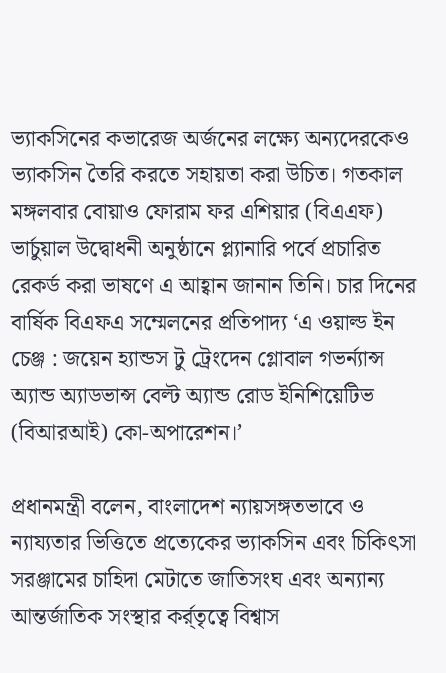ভ্যাকসিনের কভারেজ অর্জনের লক্ষ্যে অন্যদেরকেও ভ্যাকসিন তৈরি করতে সহায়তা করা উচিত। গতকাল মঙ্গলবার বোয়াও ফোরাম ফর এশিয়ার (বিএএফ) ভার্চুয়াল উদ্বোধনী অনুষ্ঠানে প্ল্যানারি পর্বে প্রচারিত রেকর্ড করা ভাষণে এ আহ্বান জানান তিনি। চার দিনের বার্ষিক বিএফএ সম্মেলনের প্রতিপাদ্য ‘এ ওয়াল্ড ইন চেঞ্জ : জয়েন হ্যান্ডস টু ট্রেংদেন গ্লোবাল গভর্ন্যান্স অ্যান্ড অ্যাডভান্স বেল্ট অ্যান্ড রোড ইনিশিয়েটিভ (বিআরআই) কো-অপারেশন।’

প্রধানমন্ত্রী বলেন, বাংলাদেশ ন্যায়সঙ্গতভাবে ও ন্যায্যতার ভিত্তিতে প্রত্যেকের ভ্যাকসিন এবং চিকিৎসা সরঞ্জামের চাহিদা মেটাতে জাতিসংঘ এবং অন্যান্য আন্তর্জাতিক সংস্থার কর্র্তৃত্বে বিশ্বাস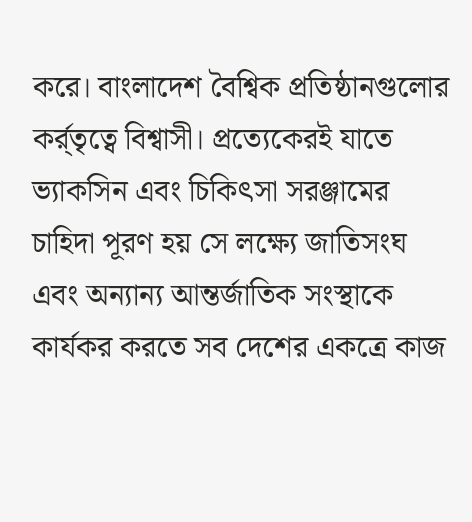করে। বাংলাদেশ বৈশ্বিক প্রতিষ্ঠানগুলোর কর্র্তৃত্বে বিশ্বাসী। প্রত্যেকেরই যাতে ভ্যাকসিন এবং চিকিৎসা সরঞ্জামের চাহিদা পূরণ হয় সে লক্ষ্যে জাতিসংঘ এবং অন্যান্য আন্তর্জাতিক সংস্থাকে কার্যকর করতে সব দেশের একত্রে কাজ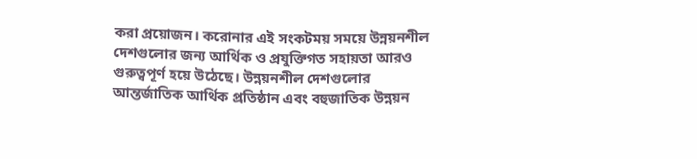করা প্রয়োজন। করোনার এই সংকটময় সময়ে উন্নয়নশীল দেশগুলোর জন্য আর্থিক ও প্রযুক্তিগত সহায়তা আরও গুরুত্বপূর্ণ হয়ে উঠেছে। উন্নয়নশীল দেশগুলোর আন্তর্জাতিক আর্থিক প্রতিষ্ঠান এবং বহুজাতিক উন্নয়ন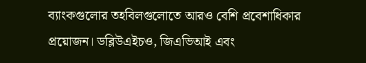ব্যাংকগুলোর তহবিলগুলোতে আরও বেশি প্রবেশাধিকার প্রয়োজন। ডব্লিউএইচও, জিএভিআই এবং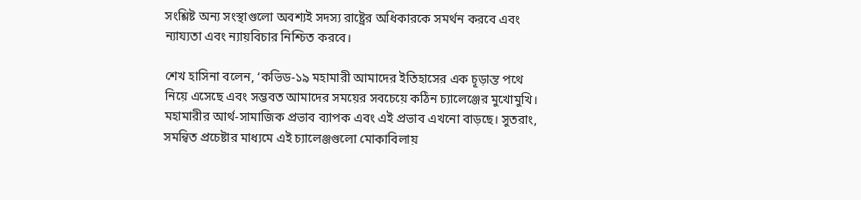সংশ্লিষ্ট অন্য সংস্থাগুলো অবশ্যই সদস্য রাষ্ট্রের অধিকারকে সমর্থন করবে এবং ন্যায্যতা এবং ন্যায়বিচার নিশ্চিত করবে।

শেখ হাসিনা বলেন, ‘কভিড-১৯ মহামারী আমাদের ইতিহাসের এক চূড়ান্ত পথে নিয়ে এসেছে এবং সম্ভবত আমাদের সময়ের সবচেয়ে কঠিন চ্যালেঞ্জের মুখোমুখি। মহামারীর আর্থ-সামাজিক প্রভাব ব্যাপক এবং এই প্রভাব এখনো বাড়ছে। সুতরাং, সমন্বিত প্রচেষ্টার মাধ্যমে এই চ্যালেঞ্জগুলো মোকাবিলায়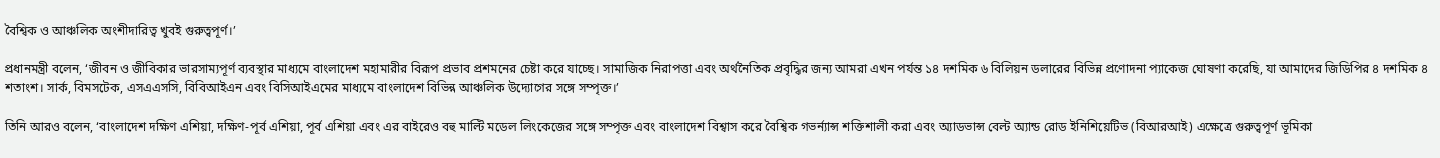বৈশ্বিক ও আঞ্চলিক অংশীদারিত্ব খুবই গুরুত্বপূর্ণ।’

প্রধানমন্ত্রী বলেন, ‘জীবন ও জীবিকার ভারসাম্যপূর্ণ ব্যবস্থার মাধ্যমে বাংলাদেশ মহামারীর বিরূপ প্রভাব প্রশমনের চেষ্টা করে যাচ্ছে। সামাজিক নিরাপত্তা এবং অর্থনৈতিক প্রবৃদ্ধির জন্য আমরা এখন পর্যন্ত ১৪ দশমিক ৬ বিলিয়ন ডলারের বিভিন্ন প্রণোদনা প্যাকেজ ঘোষণা করেছি, যা আমাদের জিডিপির ৪ দশমিক ৪ শতাংশ। সার্ক, বিমসটেক, এসএএসসি, বিবিআইএন এবং বিসিআইএমের মাধ্যমে বাংলাদেশ বিভিন্ন আঞ্চলিক উদ্যোগের সঙ্গে সম্পৃক্ত।’

তিনি আরও বলেন, ‘বাংলাদেশ দক্ষিণ এশিয়া, দক্ষিণ-পূর্ব এশিয়া, পূর্ব এশিয়া এবং এর বাইরেও বহু মাল্টি মডেল লিংকেজের সঙ্গে সম্পৃক্ত এবং বাংলাদেশ বিশ্বাস করে বৈশ্বিক গভর্ন্যান্স শক্তিশালী করা এবং অ্যাডভান্স বেল্ট অ্যান্ড রোড ইনিশিয়েটিভ (বিআরআই) এক্ষেত্রে গুরুত্বপূর্ণ ভূমিকা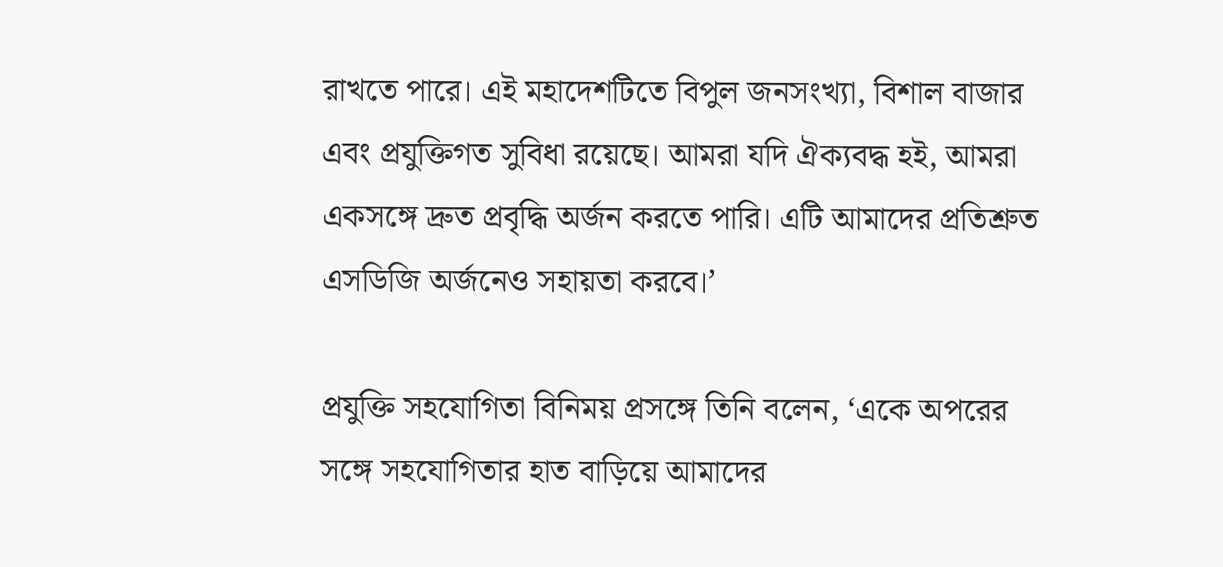রাখতে পারে। এই মহাদেশটিতে বিপুল জনসংখ্যা, বিশাল বাজার এবং প্রযুক্তিগত সুবিধা রয়েছে। আমরা যদি ঐক্যবদ্ধ হই, আমরা একসঙ্গে দ্রুত প্রবৃদ্ধি অর্জন করতে পারি। এটি আমাদের প্রতিশ্রুত এসডিজি অর্জনেও সহায়তা করবে।’

প্রযুক্তি সহযোগিতা বিনিময় প্রসঙ্গে তিনি বলেন, ‘একে অপরের সঙ্গে সহযোগিতার হাত বাড়িয়ে আমাদের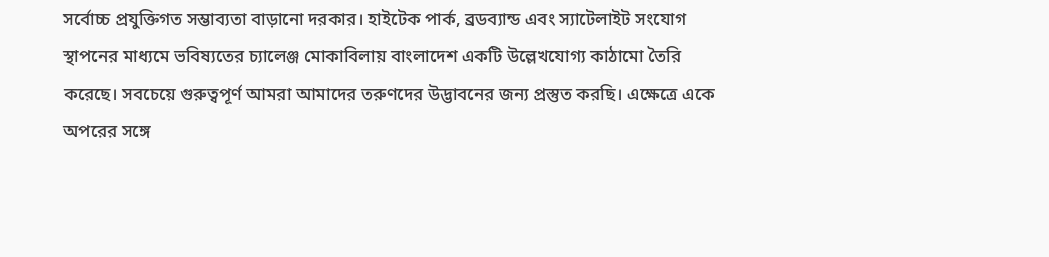সর্বোচ্চ প্রযুক্তিগত সম্ভাব্যতা বাড়ানো দরকার। হাইটেক পার্ক, ব্রডব্যান্ড এবং স্যাটেলাইট সংযোগ স্থাপনের মাধ্যমে ভবিষ্যতের চ্যালেঞ্জ মোকাবিলায় বাংলাদেশ একটি উল্লেখযোগ্য কাঠামো তৈরি করেছে। সবচেয়ে গুরুত্বপূর্ণ আমরা আমাদের তরুণদের উদ্ভাবনের জন্য প্রস্তুত করছি। এক্ষেত্রে একে অপরের সঙ্গে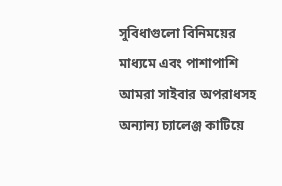সুবিধাগুলো বিনিময়ের মাধ্যমে এবং পাশাপাশি আমরা সাইবার অপরাধসহ অন্যান্য চ্যালেঞ্জ কাটিয়ে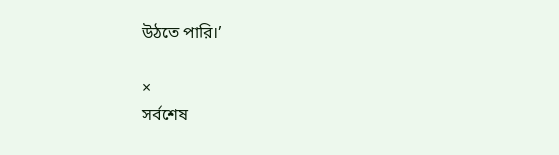উঠতে পারি।’

×
সর্বশেষ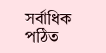সর্বাধিক পঠিত